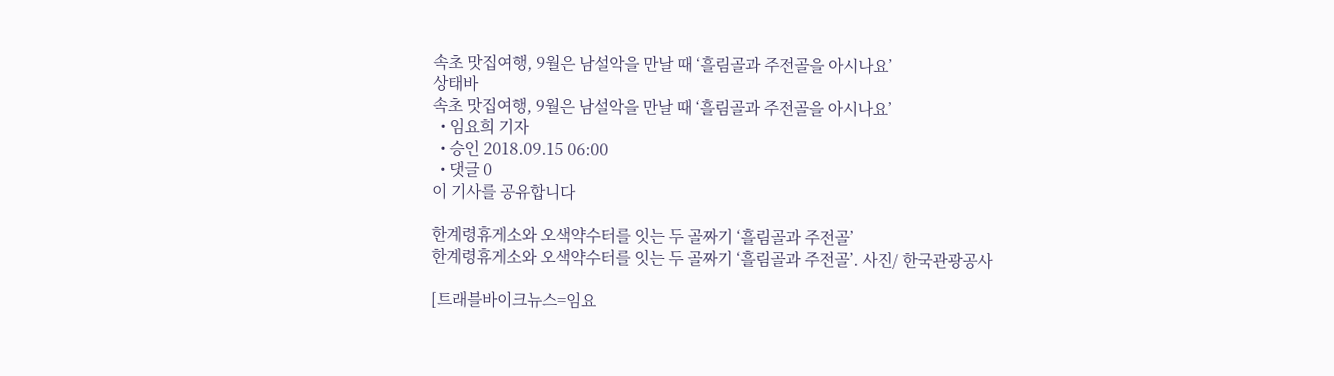속초 맛집여행, 9월은 남설악을 만날 때 ‘흘림골과 주전골을 아시나요’
상태바
속초 맛집여행, 9월은 남설악을 만날 때 ‘흘림골과 주전골을 아시나요’
  • 임요희 기자
  • 승인 2018.09.15 06:00
  • 댓글 0
이 기사를 공유합니다

한계령휴게소와 오색약수터를 잇는 두 골짜기 ‘흘림골과 주전골’
한계령휴게소와 오색약수터를 잇는 두 골짜기 ‘흘림골과 주전골’. 사진/ 한국관광공사

[트래블바이크뉴스=임요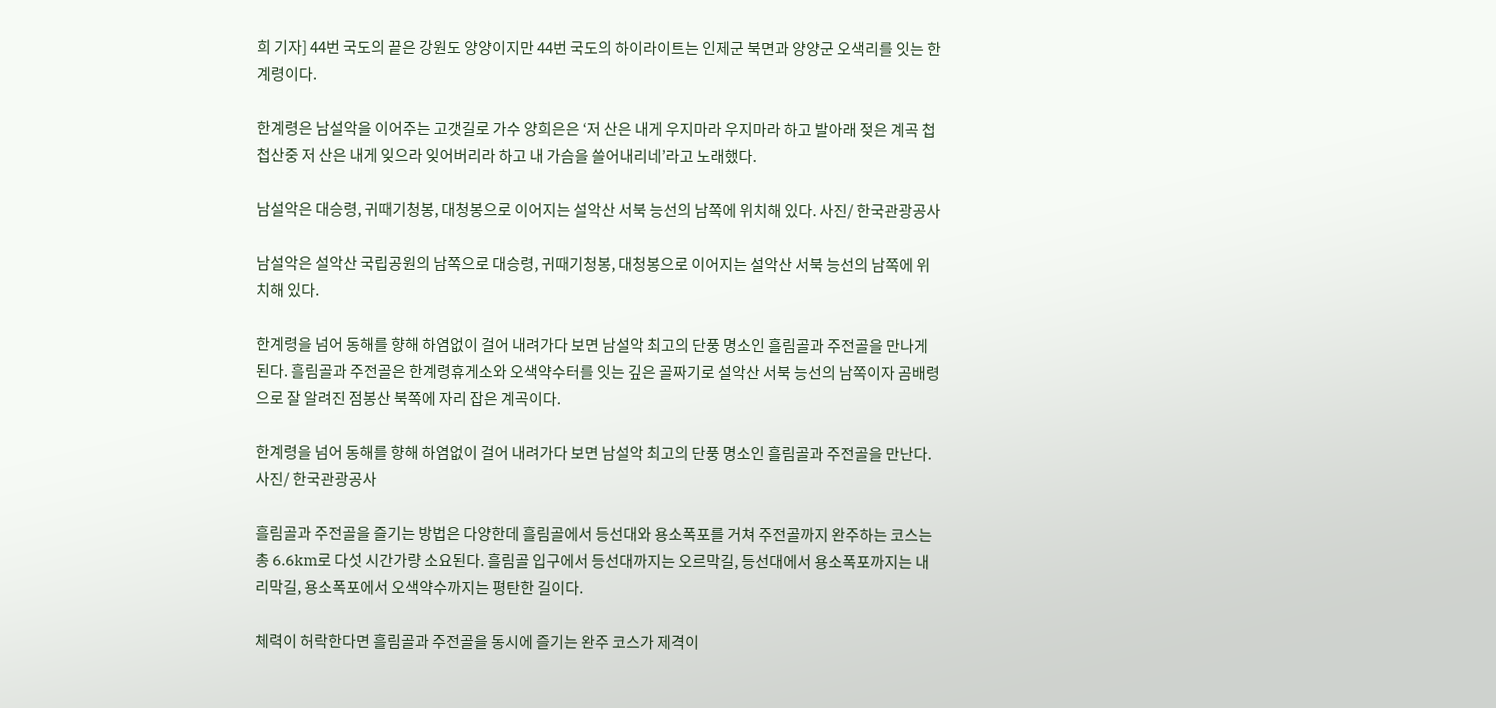희 기자] 44번 국도의 끝은 강원도 양양이지만 44번 국도의 하이라이트는 인제군 북면과 양양군 오색리를 잇는 한계령이다.

한계령은 남설악을 이어주는 고갯길로 가수 양희은은 ‘저 산은 내게 우지마라 우지마라 하고 발아래 젖은 계곡 첩첩산중 저 산은 내게 잊으라 잊어버리라 하고 내 가슴을 쓸어내리네’라고 노래했다.

남설악은 대승령, 귀때기청봉, 대청봉으로 이어지는 설악산 서북 능선의 남쪽에 위치해 있다. 사진/ 한국관광공사

남설악은 설악산 국립공원의 남쪽으로 대승령, 귀때기청봉, 대청봉으로 이어지는 설악산 서북 능선의 남쪽에 위치해 있다.

한계령을 넘어 동해를 향해 하염없이 걸어 내려가다 보면 남설악 최고의 단풍 명소인 흘림골과 주전골을 만나게 된다. 흘림골과 주전골은 한계령휴게소와 오색약수터를 잇는 깊은 골짜기로 설악산 서북 능선의 남쪽이자 곰배령으로 잘 알려진 점봉산 북쪽에 자리 잡은 계곡이다.

한계령을 넘어 동해를 향해 하염없이 걸어 내려가다 보면 남설악 최고의 단풍 명소인 흘림골과 주전골을 만난다. 사진/ 한국관광공사

흘림골과 주전골을 즐기는 방법은 다양한데 흘림골에서 등선대와 용소폭포를 거쳐 주전골까지 완주하는 코스는 총 6.6km로 다섯 시간가량 소요된다. 흘림골 입구에서 등선대까지는 오르막길, 등선대에서 용소폭포까지는 내리막길, 용소폭포에서 오색약수까지는 평탄한 길이다.

체력이 허락한다면 흘림골과 주전골을 동시에 즐기는 완주 코스가 제격이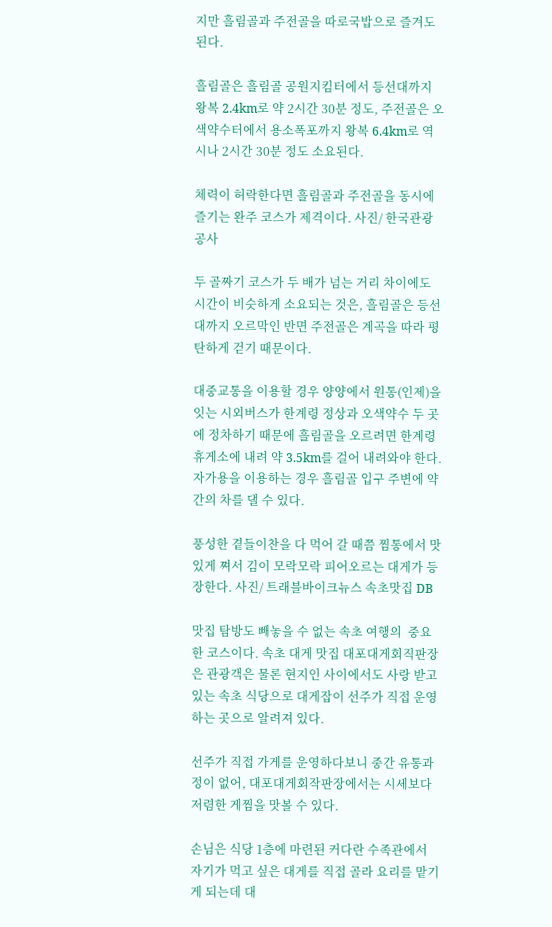지만 흘림골과 주전골을 따로국밥으로 즐겨도 된다.

흘림골은 흘림골 공원지킴터에서 등선대까지 왕복 2.4km로 약 2시간 30분 정도, 주전골은 오색약수터에서 용소폭포까지 왕복 6.4km로 역시나 2시간 30분 정도 소요된다.

체력이 허락한다면 흘림골과 주전골을 동시에 즐기는 완주 코스가 제격이다. 사진/ 한국관광공사

두 골짜기 코스가 두 배가 넘는 거리 차이에도 시간이 비슷하게 소요되는 것은, 흘림골은 등선대까지 오르막인 반면 주전골은 계곡을 따라 평탄하게 걷기 때문이다.

대중교통을 이용할 경우 양양에서 원통(인제)을 잇는 시외버스가 한계령 정상과 오색약수 두 곳에 정차하기 때문에 흘림골을 오르려면 한계령휴게소에 내려 약 3.5km를 걸어 내려와야 한다. 자가용을 이용하는 경우 흘림골 입구 주변에 약간의 차를 댈 수 있다.

풍성한 곁들이찬을 다 먹어 갈 때쯤 찜통에서 맛있게 쪄서 김이 모락모락 피어오르는 대게가 등장한다. 사진/ 트래블바이크뉴스 속초맛집 DB

맛집 탐방도 빼놓을 수 없는 속초 여행의  중요한 코스이다. 속초 대게 맛집 대포대게회직판장은 관광객은 물론 현지인 사이에서도 사랑 받고 있는 속초 식당으로 대게잡이 선주가 직접 운영하는 곳으로 알려져 있다.

선주가 직접 가게를 운영하다보니 중간 유통과정이 없어, 대포대게회작판장에서는 시세보다 저렴한 게찜을 맛볼 수 있다.

손님은 식당 1층에 마련된 커다란 수족관에서 자기가 먹고 싶은 대게를 직접 골라 요리를 맡기게 되는데 대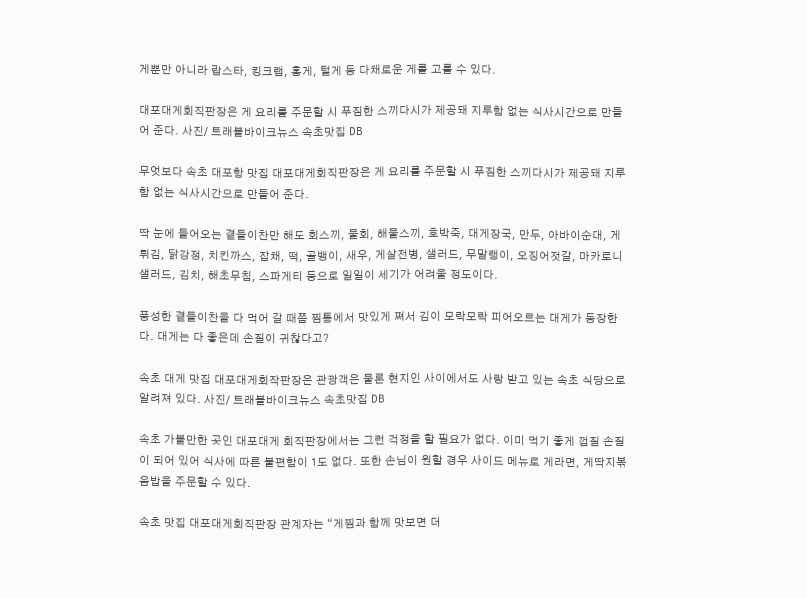게뿐만 아니라 랍스타, 킹크랩, 홍게, 털게 등 다채로운 게를 고를 수 있다.

대포대게회직판장은 게 요리를 주문할 시 푸짐한 스끼다시가 제공돼 지루함 없는 식사시간으로 만들어 준다. 사진/ 트래블바이크뉴스 속초맛집 DB

무엇보다 속초 대포항 맛집 대포대게회직판장은 게 요리를 주문할 시 푸짐한 스끼다시가 제공돼 지루함 없는 식사시간으로 만들어 준다.

딱 눈에 들어오는 곁들이찬만 해도 회스끼, 물회, 해물스끼, 호박죽, 대게장국, 만두, 아바이순대, 게튀김, 닭강정, 치킨까스, 잡채, 떡, 골뱅이, 새우, 게살전병, 샐러드, 무말랭이, 오징어젓갈, 마카로니샐러드, 김치, 해초무침, 스파게티 등으로 일일이 세기가 어려울 정도이다.

풍성한 곁들이찬을 다 먹어 갈 때쯤 찜통에서 맛있게 쪄서 김이 모락모락 피어오르는 대게가 등장한다. 대게는 다 좋은데 손질이 귀찮다고?

속초 대게 맛집 대포대게회작판장은 관광객은 물론 현지인 사이에서도 사랑 받고 있는 속초 식당으로 알려져 있다. 사진/ 트래블바이크뉴스 속초맛집 DB

속초 가볼만한 곳인 대포대게 회직판장에서는 그런 걱정을 할 필요가 없다. 이미 먹기 좋게 껍질 손질이 되어 있어 식사에 따른 불편함이 1도 없다. 또한 손님이 원할 경우 사이드 메뉴로 게라면, 게딱지볶음밥을 주문할 수 있다.

속초 맛집 대포대게회직판장 관계자는 “게찜과 함께 맛보면 더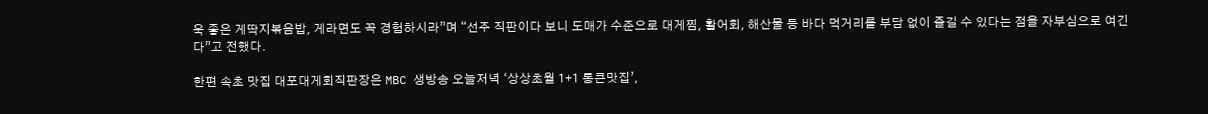욱 좋은 게딱지볶음밥, 게라면도 꼭 경험하시라”며 “선주 직판이다 보니 도매가 수준으로 대게찜, 활어회, 해산물 등 바다 먹거리를 부담 없이 즐길 수 있다는 점을 자부심으로 여긴다”고 전했다.

한편 속초 맛집 대포대게회직판장은 MBC 생방송 오늘저녁 ‘상상초월 1+1 통큰맛집’,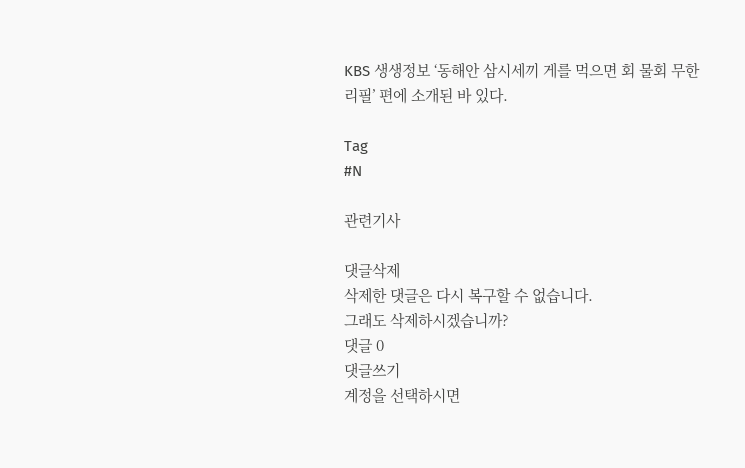KBS 생생정보 ‘동해안 삼시세끼 게를 먹으면 회 물회 무한리필’ 편에 소개된 바 있다.

Tag
#N

관련기사

댓글삭제
삭제한 댓글은 다시 복구할 수 없습니다.
그래도 삭제하시겠습니까?
댓글 0
댓글쓰기
계정을 선택하시면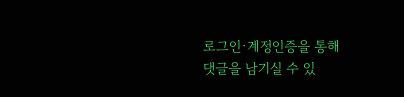로그인·계정인증을 통해
댓글을 남기실 수 있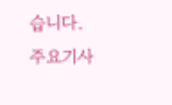습니다.
주요기사